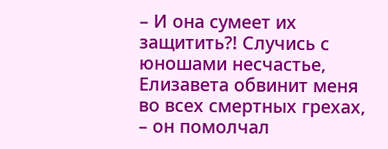– И она сумеет их защитить?! Случись с юношами несчастье, Елизавета обвинит меня во всех смертных грехах, – он помолчал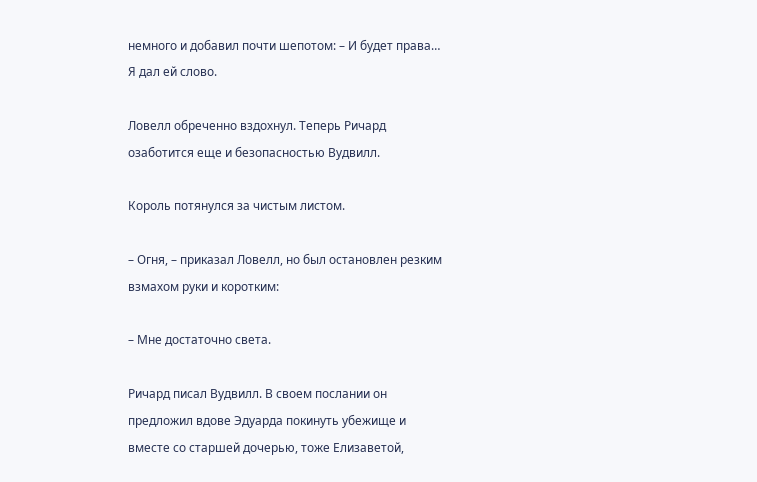немного и добавил почти шепотом: – И будет права… Я дал ей слово.

Ловелл обреченно вздохнул. Теперь Ричард озаботится еще и безопасностью Вудвилл.

Король потянулся за чистым листом.

– Огня, – приказал Ловелл, но был остановлен резким взмахом руки и коротким:

– Мне достаточно света.

Ричард писал Вудвилл. В своем послании он предложил вдове Эдуарда покинуть убежище и вместе со старшей дочерью, тоже Елизаветой,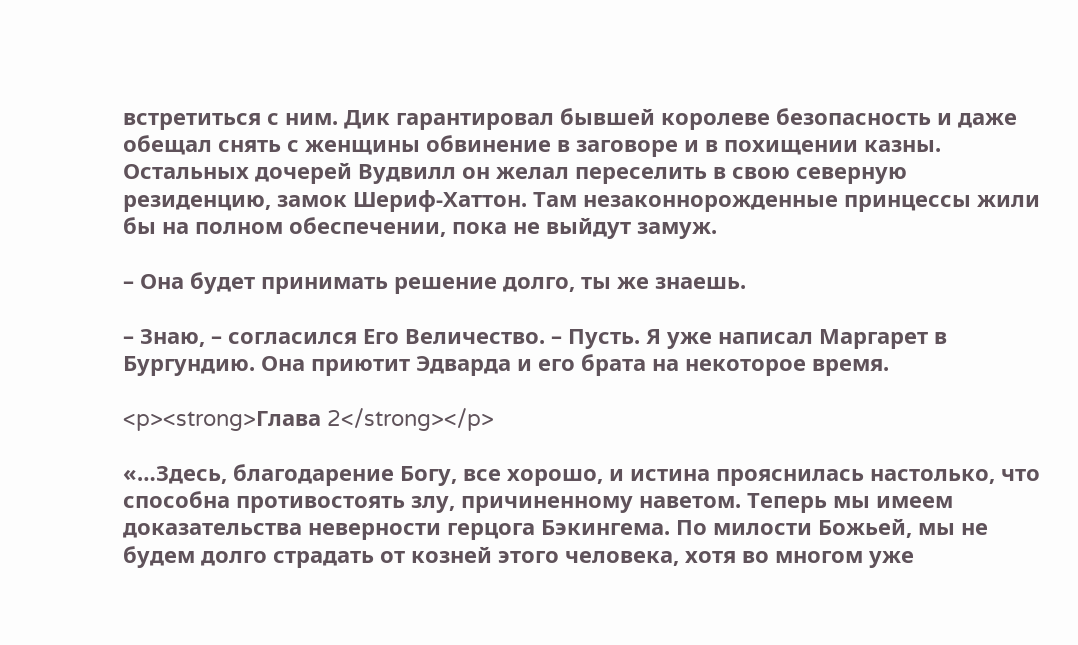встретиться с ним. Дик гарантировал бывшей королеве безопасность и даже обещал снять с женщины обвинение в заговоре и в похищении казны. Остальных дочерей Вудвилл он желал переселить в свою северную резиденцию, замок Шериф-Хаттон. Там незаконнорожденные принцессы жили бы на полном обеспечении, пока не выйдут замуж.

– Она будет принимать решение долго, ты же знаешь.

– Знаю, – согласился Его Величество. – Пусть. Я уже написал Маргарет в Бургундию. Она приютит Эдварда и его брата на некоторое время.

<p><strong>Глава 2</strong></p>

«…Здесь, благодарение Богу, все хорошо, и истина прояснилась настолько, что способна противостоять злу, причиненному наветом. Теперь мы имеем доказательства неверности герцога Бэкингема. По милости Божьей, мы не будем долго страдать от козней этого человека, хотя во многом уже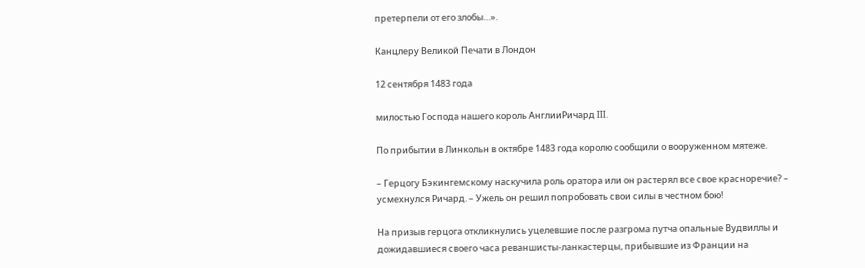претерпели от его злобы…».

Канцлеру Великой Печати в Лондон

12 сентября 1483 года

милостью Господа нашего король АнглииРичард III.

По прибытии в Линкольн в октябре 1483 года королю сообщили о вооруженном мятеже.

– Герцогу Бэкингемскому наскучила роль оратора или он растерял все свое красноречие? – усмехнулся Ричард. – Ужель он решил попробовать свои силы в честном бою!

На призыв герцога откликнулись уцелевшие после разгрома путча опальные Вудвиллы и дожидавшиеся своего часа реваншисты-ланкастерцы, прибывшие из Франции на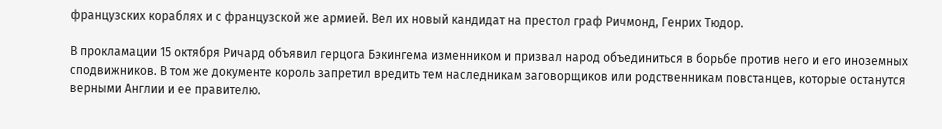французских кораблях и с французской же армией. Вел их новый кандидат на престол граф Ричмонд, Генрих Тюдор.

В прокламации 15 октября Ричард объявил герцога Бэкингема изменником и призвал народ объединиться в борьбе против него и его иноземных сподвижников. В том же документе король запретил вредить тем наследникам заговорщиков или родственникам повстанцев, которые останутся верными Англии и ее правителю.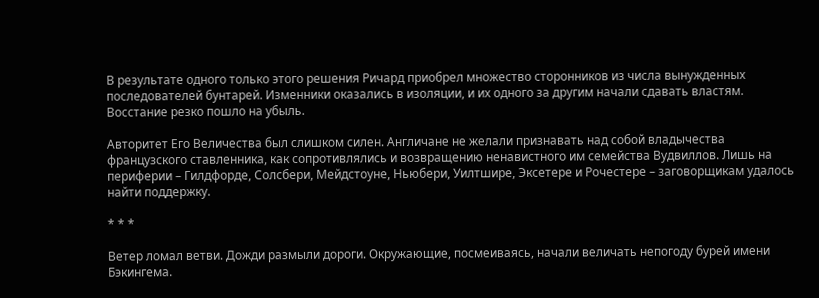В результате одного только этого решения Ричард приобрел множество сторонников из числа вынужденных последователей бунтарей. Изменники оказались в изоляции, и их одного за другим начали сдавать властям. Восстание резко пошло на убыль.

Авторитет Его Величества был слишком силен. Англичане не желали признавать над собой владычества французского ставленника, как сопротивлялись и возвращению ненавистного им семейства Вудвиллов. Лишь на периферии – Гилдфорде, Солсбери, Мейдстоуне, Ньюбери, Уилтшире, Эксетере и Рочестере – заговорщикам удалось найти поддержку.

* * *

Ветер ломал ветви. Дожди размыли дороги. Окружающие, посмеиваясь, начали величать непогоду бурей имени Бэкингема.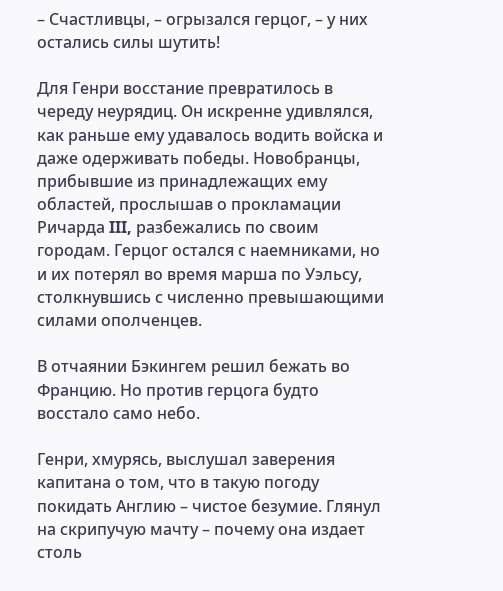– Счастливцы, – огрызался герцог, – у них остались силы шутить!

Для Генри восстание превратилось в череду неурядиц. Он искренне удивлялся, как раньше ему удавалось водить войска и даже одерживать победы. Новобранцы, прибывшие из принадлежащих ему областей, прослышав о прокламации Ричарда III, разбежались по своим городам. Герцог остался с наемниками, но и их потерял во время марша по Уэльсу, столкнувшись с численно превышающими силами ополченцев.

В отчаянии Бэкингем решил бежать во Францию. Но против герцога будто восстало само небо.

Генри, хмурясь, выслушал заверения капитана о том, что в такую погоду покидать Англию – чистое безумие. Глянул на скрипучую мачту – почему она издает столь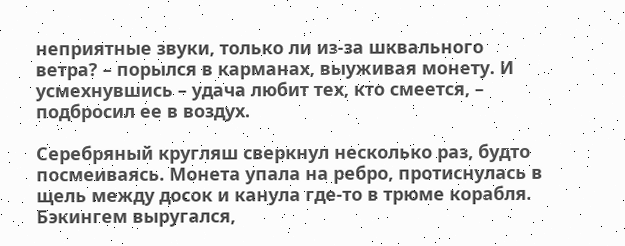неприятные звуки, только ли из-за шквального ветра? – порылся в карманах, выуживая монету. И усмехнувшись – удача любит тех, кто смеется, – подбросил ее в воздух.

Серебряный кругляш сверкнул несколько раз, будто посмеиваясь. Монета упала на ребро, протиснулась в щель между досок и канула где-то в трюме корабля. Бэкингем выругался,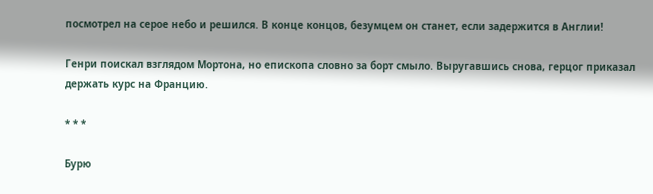посмотрел на серое небо и решился. В конце концов, безумцем он станет, если задержится в Англии!

Генри поискал взглядом Мортона, но епископа словно за борт смыло. Выругавшись снова, герцог приказал держать курс на Францию.

* * *

Бурю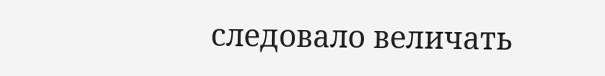следовало величать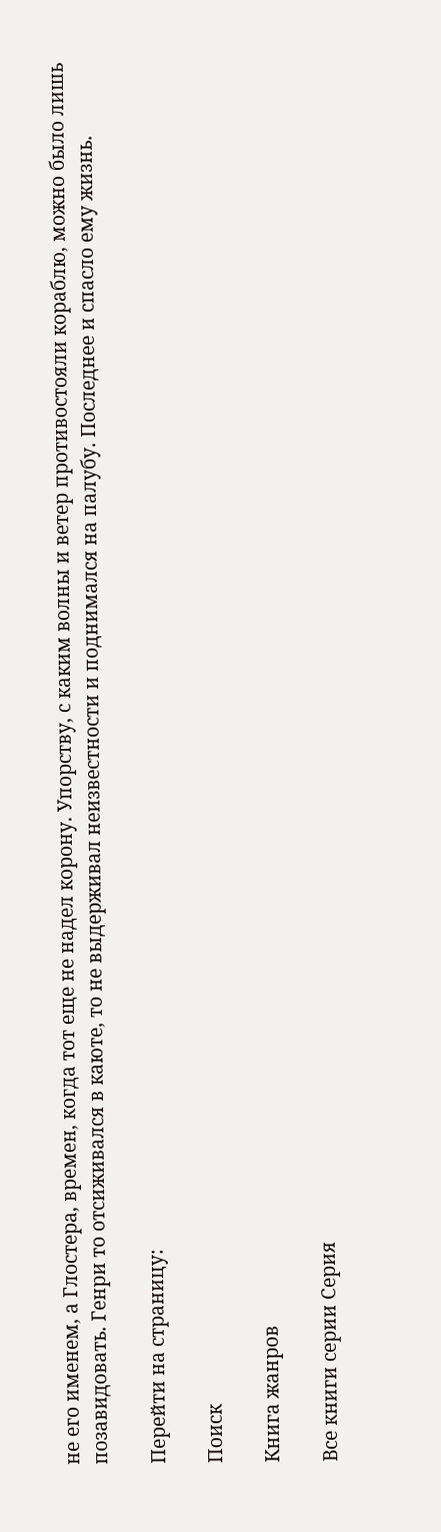не его именем, а Глостера, времен, когда тот еще не надел корону. Упорству, с каким волны и ветер противостояли кораблю, можно было лишь позавидовать. Генри то отсиживался в каюте, то не выдерживал неизвестности и поднимался на палубу. Последнее и спасло ему жизнь.

Перейти на страницу:

Поиск

Книга жанров

Все книги серии Серия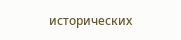исторических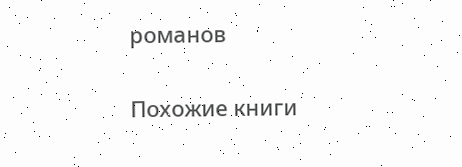романов

Похожие книги